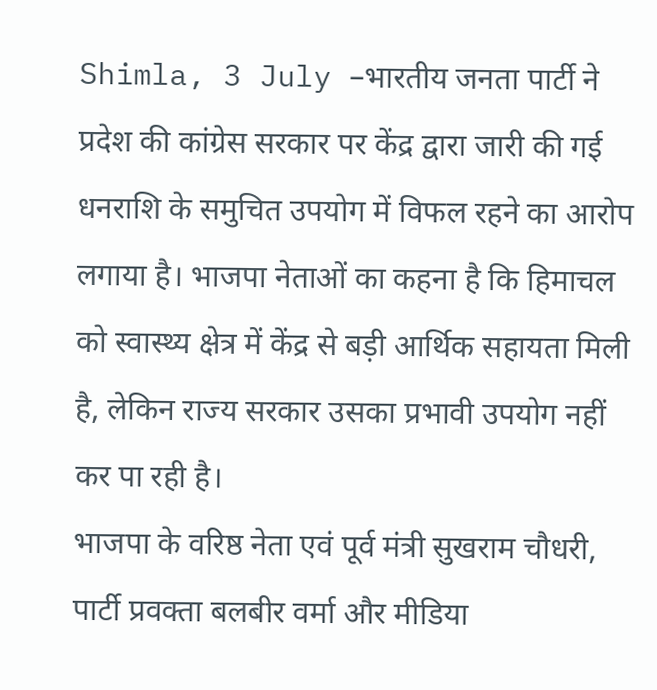Shimla, 3 July –भारतीय जनता पार्टी ने प्रदेश की कांग्रेस सरकार पर केंद्र द्वारा जारी की गई धनराशि के समुचित उपयोग में विफल रहने का आरोप लगाया है। भाजपा नेताओं का कहना है कि हिमाचल को स्वास्थ्य क्षेत्र में केंद्र से बड़ी आर्थिक सहायता मिली है, लेकिन राज्य सरकार उसका प्रभावी उपयोग नहीं कर पा रही है।
भाजपा के वरिष्ठ नेता एवं पूर्व मंत्री सुखराम चौधरी, पार्टी प्रवक्ता बलबीर वर्मा और मीडिया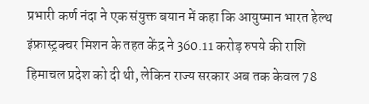प्रभारी कर्ण नंदा ने एक संयुक्त बयान में कहा कि आयुष्मान भारत हेल्थ इंफ्रास्ट्रक्चर मिशन के तहत केंद्र ने 360.11 करोड़ रुपये की राशि हिमाचल प्रदेश को दी थी, लेकिन राज्य सरकार अब तक केवल 78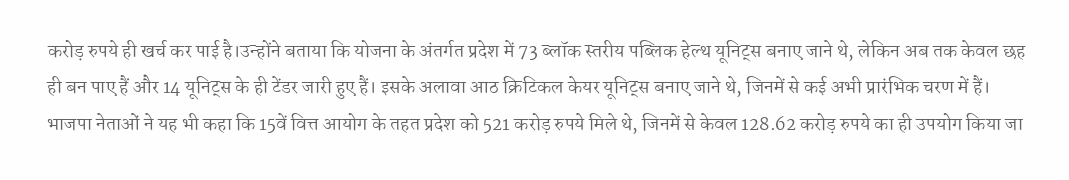करोड़ रुपये ही खर्च कर पाई है।उन्होंने बताया कि योजना के अंतर्गत प्रदेश में 73 ब्लॉक स्तरीय पब्लिक हेल्थ यूनिट्स बनाए जाने थे, लेकिन अब तक केवल छह ही बन पाए हैं और 14 यूनिट्स के ही टेंडर जारी हुए हैं। इसके अलावा आठ क्रिटिकल केयर यूनिट्स बनाए जाने थे, जिनमें से कई अभी प्रारंभिक चरण में हैं।
भाजपा नेताओं ने यह भी कहा कि 15वें वित्त आयोग के तहत प्रदेश को 521 करोड़ रुपये मिले थे, जिनमें से केवल 128.62 करोड़ रुपये का ही उपयोग किया जा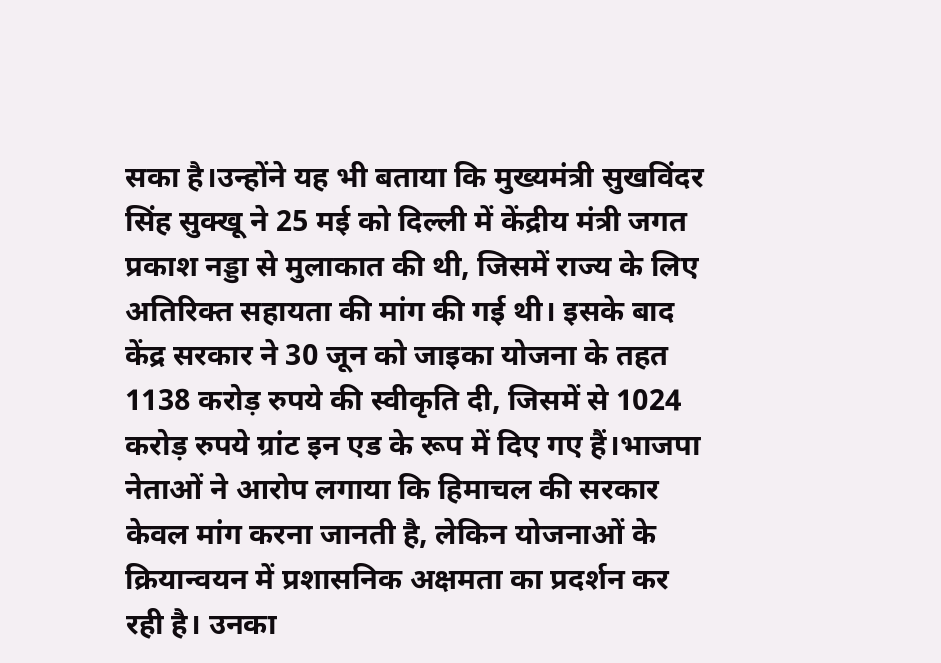सका है।उन्होंने यह भी बताया कि मुख्यमंत्री सुखविंदर सिंह सुक्खू ने 25 मई को दिल्ली में केंद्रीय मंत्री जगत प्रकाश नड्डा से मुलाकात की थी, जिसमें राज्य के लिए अतिरिक्त सहायता की मांग की गई थी। इसके बाद केंद्र सरकार ने 30 जून को जाइका योजना के तहत 1138 करोड़ रुपये की स्वीकृति दी, जिसमें से 1024 करोड़ रुपये ग्रांट इन एड के रूप में दिए गए हैं।भाजपा नेताओं ने आरोप लगाया कि हिमाचल की सरकार केवल मांग करना जानती है, लेकिन योजनाओं के क्रियान्वयन में प्रशासनिक अक्षमता का प्रदर्शन कर रही है। उनका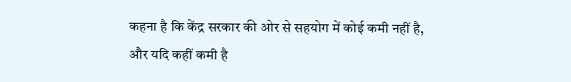कहना है कि केंद्र सरकार की ओर से सहयोग में कोई कमी नहीं है, और यदि कहीं कमी है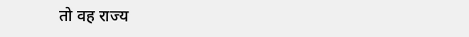तो वह राज्य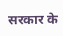सरकार के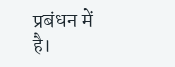प्रबंधन में है।